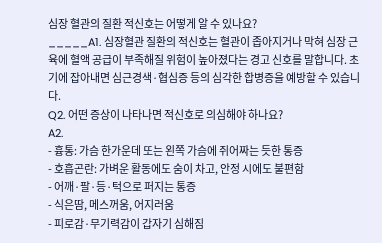심장 혈관의 질환 적신호는 어떻게 알 수 있나요?
_____A1. 심장혈관 질환의 적신호는 혈관이 좁아지거나 막혀 심장 근육에 혈액 공급이 부족해질 위험이 높아졌다는 경고 신호를 말합니다. 초기에 잡아내면 심근경색·협심증 등의 심각한 합병증을 예방할 수 있습니다.
Q2. 어떤 증상이 나타나면 적신호로 의심해야 하나요?
A2.
- 흉통: 가슴 한가운데 또는 왼쪽 가슴에 쥐어짜는 듯한 통증
- 호흡곤란: 가벼운 활동에도 숨이 차고, 안정 시에도 불편함
- 어깨·팔·등·턱으로 퍼지는 통증
- 식은땀, 메스꺼움, 어지러움
- 피로감·무기력감이 갑자기 심해짐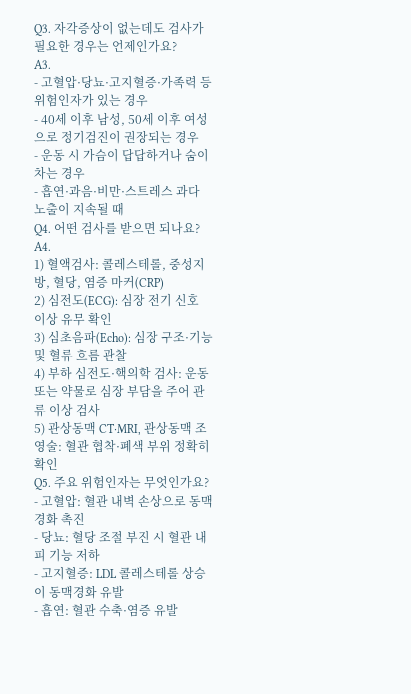Q3. 자각증상이 없는데도 검사가 필요한 경우는 언제인가요?
A3.
- 고혈압·당뇨·고지혈증·가족력 등 위험인자가 있는 경우
- 40세 이후 남성, 50세 이후 여성으로 정기검진이 권장되는 경우
- 운동 시 가슴이 답답하거나 숨이 차는 경우
- 흡연·과음·비만·스트레스 과다 노출이 지속될 때
Q4. 어떤 검사를 받으면 되나요?
A4.
1) 혈액검사: 콜레스테롤, 중성지방, 혈당, 염증 마커(CRP)
2) 심전도(ECG): 심장 전기 신호 이상 유무 확인
3) 심초음파(Echo): 심장 구조·기능 및 혈류 흐름 관찰
4) 부하 심전도·핵의학 검사: 운동 또는 약물로 심장 부담을 주어 관류 이상 검사
5) 관상동맥 CT·MRI, 관상동맥 조영술: 혈관 협착·폐색 부위 정확히 확인
Q5. 주요 위험인자는 무엇인가요?
- 고혈압: 혈관 내벽 손상으로 동맥경화 촉진
- 당뇨: 혈당 조절 부진 시 혈관 내피 기능 저하
- 고지혈증: LDL 콜레스테롤 상승이 동맥경화 유발
- 흡연: 혈관 수축·염증 유발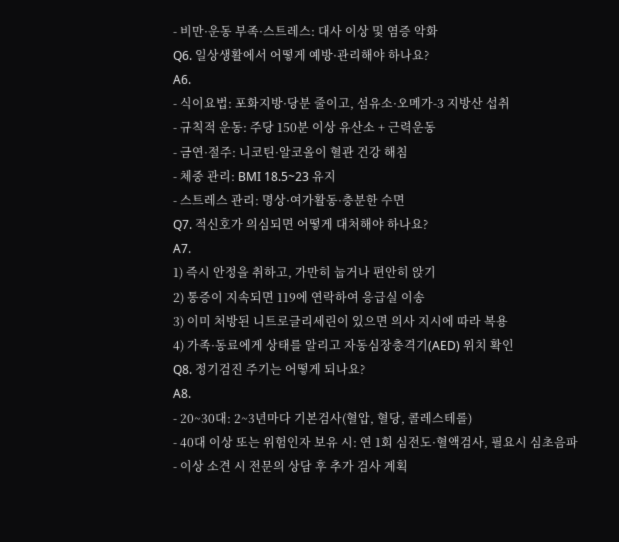- 비만·운동 부족·스트레스: 대사 이상 및 염증 악화
Q6. 일상생활에서 어떻게 예방·관리해야 하나요?
A6.
- 식이요법: 포화지방·당분 줄이고, 섬유소·오메가-3 지방산 섭취
- 규칙적 운동: 주당 150분 이상 유산소 + 근력운동
- 금연·절주: 니코틴·알코올이 혈관 건강 해침
- 체중 관리: BMI 18.5~23 유지
- 스트레스 관리: 명상·여가활동·충분한 수면
Q7. 적신호가 의심되면 어떻게 대처해야 하나요?
A7.
1) 즉시 안정을 취하고, 가만히 눕거나 편안히 앉기
2) 통증이 지속되면 119에 연락하여 응급실 이송
3) 이미 처방된 니트로글리세린이 있으면 의사 지시에 따라 복용
4) 가족·동료에게 상태를 알리고 자동심장충격기(AED) 위치 확인
Q8. 정기검진 주기는 어떻게 되나요?
A8.
- 20~30대: 2~3년마다 기본검사(혈압, 혈당, 콜레스테롤)
- 40대 이상 또는 위험인자 보유 시: 연 1회 심전도·혈액검사, 필요시 심초음파
- 이상 소견 시 전문의 상담 후 추가 검사 계획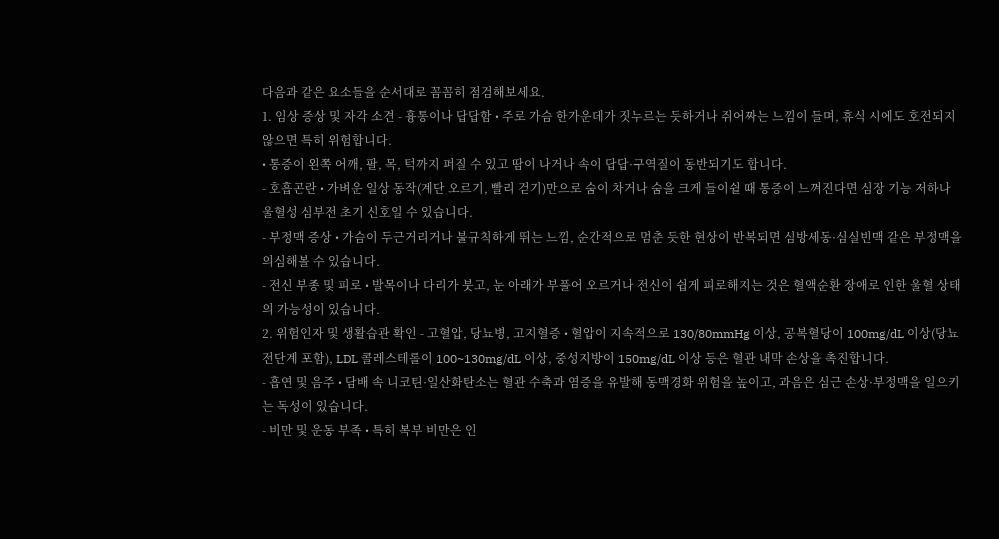다음과 같은 요소들을 순서대로 꼼꼼히 점검해보세요.
1. 임상 증상 및 자각 소견 - 흉통이나 답답함 • 주로 가슴 한가운데가 짓누르는 듯하거나 쥐어짜는 느낌이 들며, 휴식 시에도 호전되지 않으면 특히 위험합니다.
• 통증이 왼쪽 어깨, 팔, 목, 턱까지 퍼질 수 있고 땀이 나거나 속이 답답·구역질이 동반되기도 합니다.
- 호흡곤란 • 가벼운 일상 동작(계단 오르기, 빨리 걷기)만으로 숨이 차거나 숨을 크게 들이쉴 때 통증이 느껴진다면 심장 기능 저하나 울혈성 심부전 초기 신호일 수 있습니다.
- 부정맥 증상 • 가슴이 두근거리거나 불규칙하게 뛰는 느낌, 순간적으로 멈춘 듯한 현상이 반복되면 심방세동·심실빈맥 같은 부정맥을 의심해볼 수 있습니다.
- 전신 부종 및 피로 • 발목이나 다리가 붓고, 눈 아래가 부풀어 오르거나 전신이 쉽게 피로해지는 것은 혈액순환 장애로 인한 울혈 상태의 가능성이 있습니다.
2. 위험인자 및 생활습관 확인 - 고혈압, 당뇨병, 고지혈증 • 혈압이 지속적으로 130/80mmHg 이상, 공복혈당이 100mg/dL 이상(당뇨 전단계 포함), LDL 콜레스테롤이 100~130mg/dL 이상, 중성지방이 150mg/dL 이상 등은 혈관 내막 손상을 촉진합니다.
- 흡연 및 음주 • 담배 속 니코틴·일산화탄소는 혈관 수축과 염증을 유발해 동맥경화 위험을 높이고, 과음은 심근 손상·부정맥을 일으키는 독성이 있습니다.
- 비만 및 운동 부족 • 특히 복부 비만은 인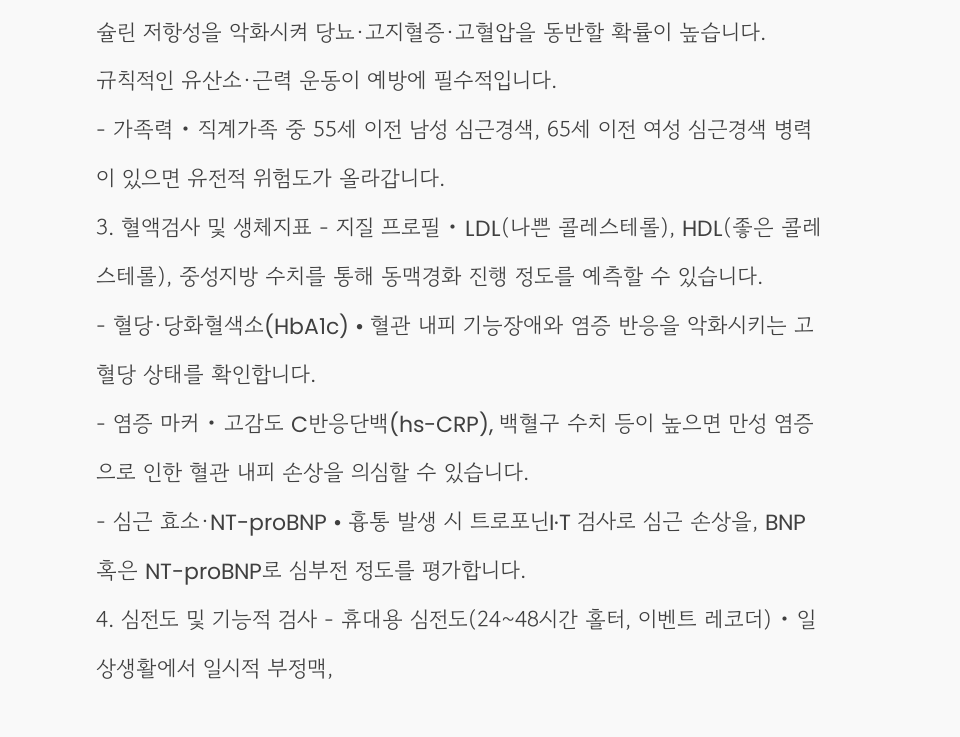슐린 저항성을 악화시켜 당뇨·고지혈증·고혈압을 동반할 확률이 높습니다.
규칙적인 유산소·근력 운동이 예방에 필수적입니다.
- 가족력 • 직계가족 중 55세 이전 남성 심근경색, 65세 이전 여성 심근경색 병력이 있으면 유전적 위험도가 올라갑니다.
3. 혈액검사 및 생체지표 - 지질 프로필 • LDL(나쁜 콜레스테롤), HDL(좋은 콜레스테롤), 중성지방 수치를 통해 동맥경화 진행 정도를 예측할 수 있습니다.
- 혈당·당화혈색소(HbA1c) • 혈관 내피 기능장애와 염증 반응을 악화시키는 고혈당 상태를 확인합니다.
- 염증 마커 • 고감도 C반응단백(hs-CRP), 백혈구 수치 등이 높으면 만성 염증으로 인한 혈관 내피 손상을 의심할 수 있습니다.
- 심근 효소·NT-proBNP • 흉통 발생 시 트로포닌I·T 검사로 심근 손상을, BNP 혹은 NT-proBNP로 심부전 정도를 평가합니다.
4. 심전도 및 기능적 검사 - 휴대용 심전도(24~48시간 홀터, 이벤트 레코더) • 일상생활에서 일시적 부정맥,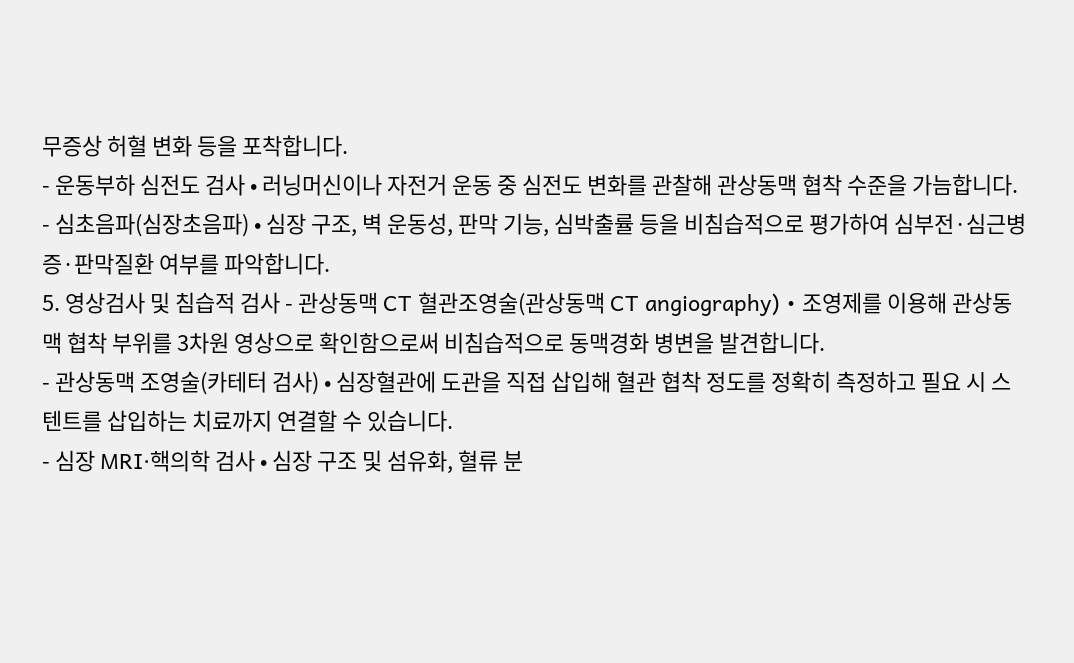무증상 허혈 변화 등을 포착합니다.
- 운동부하 심전도 검사 • 러닝머신이나 자전거 운동 중 심전도 변화를 관찰해 관상동맥 협착 수준을 가늠합니다.
- 심초음파(심장초음파) • 심장 구조, 벽 운동성, 판막 기능, 심박출률 등을 비침습적으로 평가하여 심부전·심근병증·판막질환 여부를 파악합니다.
5. 영상검사 및 침습적 검사 - 관상동맥 CT 혈관조영술(관상동맥 CT angiography) • 조영제를 이용해 관상동맥 협착 부위를 3차원 영상으로 확인함으로써 비침습적으로 동맥경화 병변을 발견합니다.
- 관상동맥 조영술(카테터 검사) • 심장혈관에 도관을 직접 삽입해 혈관 협착 정도를 정확히 측정하고 필요 시 스텐트를 삽입하는 치료까지 연결할 수 있습니다.
- 심장 MRI·핵의학 검사 • 심장 구조 및 섬유화, 혈류 분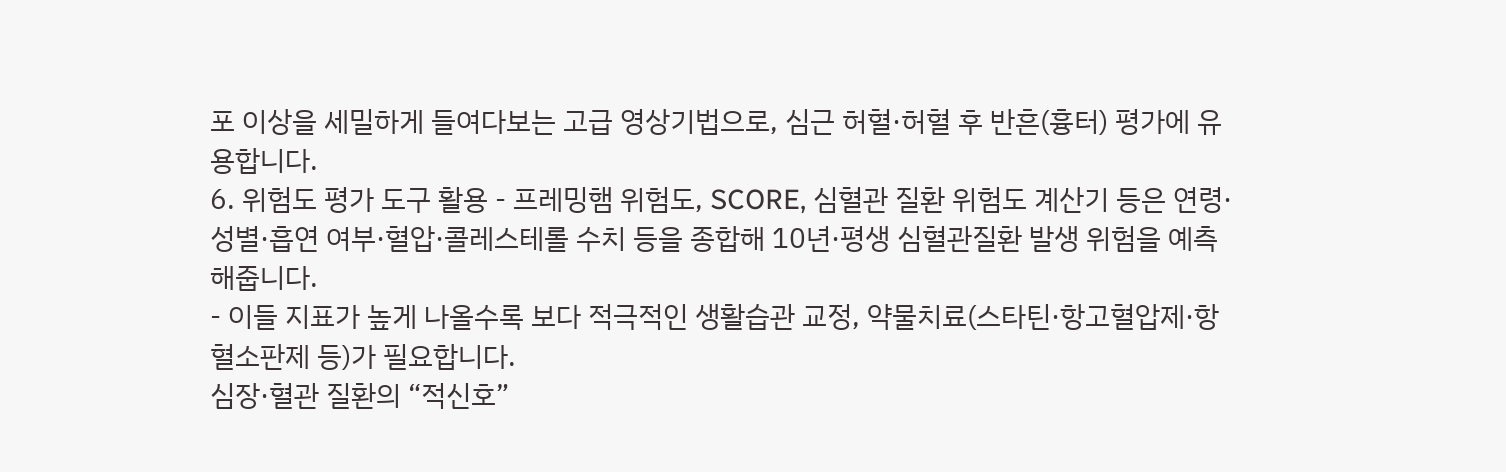포 이상을 세밀하게 들여다보는 고급 영상기법으로, 심근 허혈·허혈 후 반흔(흉터) 평가에 유용합니다.
6. 위험도 평가 도구 활용 - 프레밍햄 위험도, SCORE, 심혈관 질환 위험도 계산기 등은 연령·성별·흡연 여부·혈압·콜레스테롤 수치 등을 종합해 10년·평생 심혈관질환 발생 위험을 예측해줍니다.
- 이들 지표가 높게 나올수록 보다 적극적인 생활습관 교정, 약물치료(스타틴·항고혈압제·항혈소판제 등)가 필요합니다.
심장·혈관 질환의 “적신호”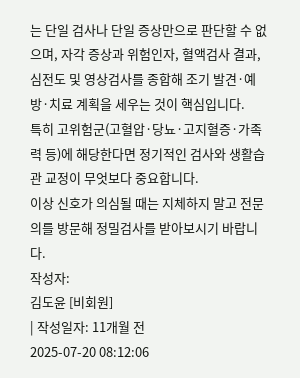는 단일 검사나 단일 증상만으로 판단할 수 없으며, 자각 증상과 위험인자, 혈액검사 결과, 심전도 및 영상검사를 종합해 조기 발견·예방·치료 계획을 세우는 것이 핵심입니다.
특히 고위험군(고혈압·당뇨·고지혈증·가족력 등)에 해당한다면 정기적인 검사와 생활습관 교정이 무엇보다 중요합니다.
이상 신호가 의심될 때는 지체하지 말고 전문의를 방문해 정밀검사를 받아보시기 바랍니다.
작성자:
김도윤 [비회원]
| 작성일자: 11개월 전
2025-07-20 08:12:06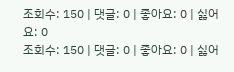조회수: 150 | 댓글: 0 | 좋아요: 0 | 싫어요: 0
조회수: 150 | 댓글: 0 | 좋아요: 0 | 싫어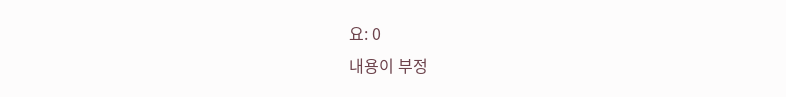요: 0
내용이 부정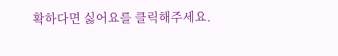확하다면 싫어요를 클릭해주세요.